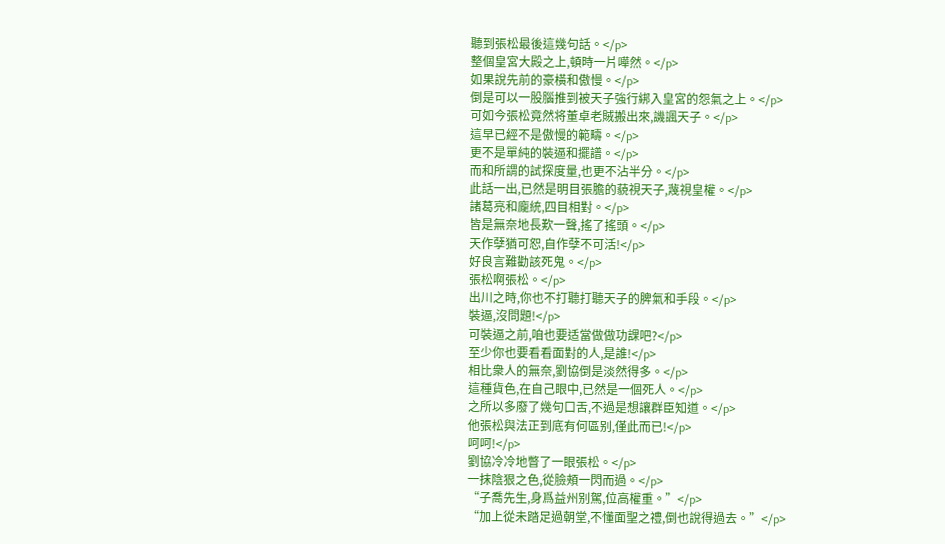聽到張松最後這幾句話。</p>
整個皇宮大殿之上,頓時一片嘩然。</p>
如果說先前的豪橫和傲慢。</p>
倒是可以一股腦推到被天子強行綁入皇宮的怨氣之上。</p>
可如今張松竟然将董卓老賊搬出來,譏諷天子。</p>
這早已經不是傲慢的範疇。</p>
更不是單純的裝逼和擺譜。</p>
而和所謂的試探度量,也更不沾半分。</p>
此話一出,已然是明目張膽的藐視天子,蔑視皇權。</p>
諸葛亮和龐統,四目相對。</p>
皆是無奈地長歎一聲,搖了搖頭。</p>
天作孽猶可恕,自作孽不可活!</p>
好良言難勸該死鬼。</p>
張松啊張松。</p>
出川之時,你也不打聽打聽天子的脾氣和手段。</p>
裝逼,沒問題!</p>
可裝逼之前,咱也要适當做做功課吧?</p>
至少你也要看看面對的人,是誰!</p>
相比衆人的無奈,劉協倒是淡然得多。</p>
這種貨色,在自己眼中,已然是一個死人。</p>
之所以多廢了幾句口舌,不過是想讓群臣知道。</p>
他張松與法正到底有何區别,僅此而已!</p>
呵呵!</p>
劉協冷冷地瞥了一眼張松。</p>
一抹陰狠之色,從臉頰一閃而過。</p>
“子喬先生,身爲益州别駕,位高權重。”</p>
“加上從未踏足過朝堂,不懂面聖之禮,倒也說得過去。”</p>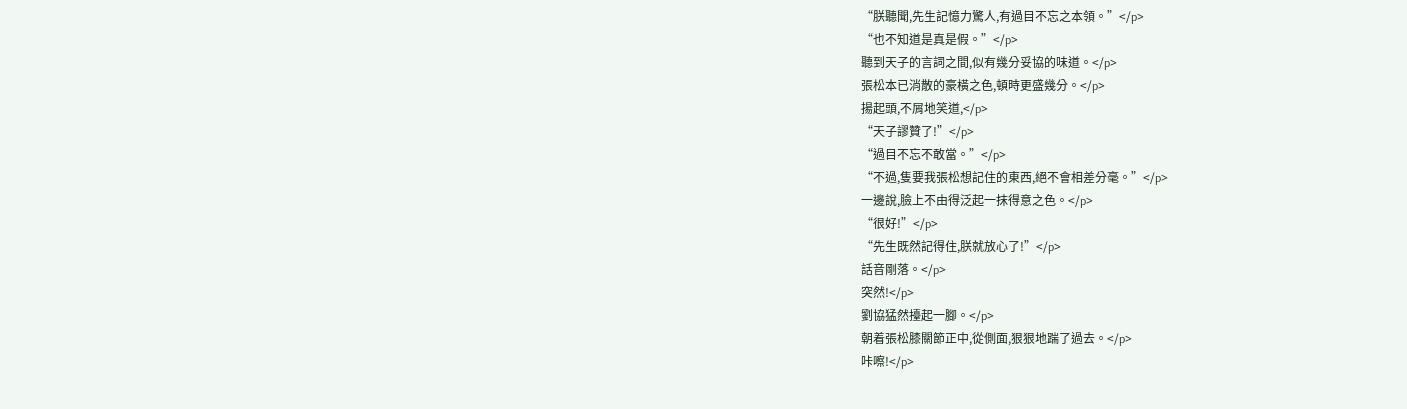“朕聽聞,先生記憶力驚人,有過目不忘之本領。”</p>
“也不知道是真是假。”</p>
聽到天子的言詞之間,似有幾分妥協的味道。</p>
張松本已消散的豪橫之色,頓時更盛幾分。</p>
揚起頭,不屑地笑道,</p>
“天子謬贊了!”</p>
“過目不忘不敢當。”</p>
“不過,隻要我張松想記住的東西,絕不會相差分毫。”</p>
一邊說,臉上不由得泛起一抹得意之色。</p>
“很好!”</p>
“先生既然記得住,朕就放心了!”</p>
話音剛落。</p>
突然!</p>
劉協猛然擡起一腳。</p>
朝着張松膝關節正中,從側面,狠狠地踹了過去。</p>
咔嚓!</p>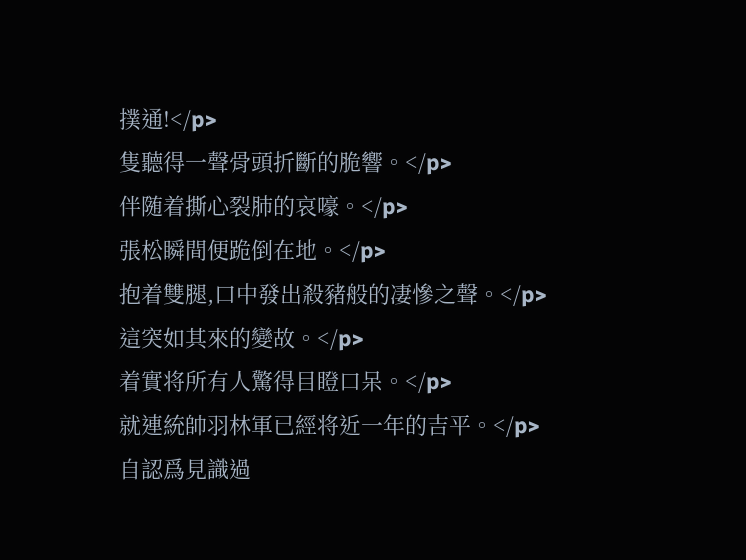撲通!</p>
隻聽得一聲骨頭折斷的脆響。</p>
伴随着撕心裂肺的哀嚎。</p>
張松瞬間便跪倒在地。</p>
抱着雙腿,口中發出殺豬般的凄慘之聲。</p>
這突如其來的變故。</p>
着實将所有人驚得目瞪口呆。</p>
就連統帥羽林軍已經将近一年的吉平。</p>
自認爲見識過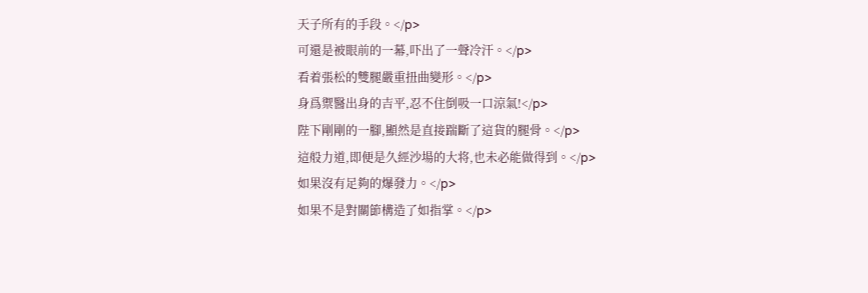天子所有的手段。</p>
可還是被眼前的一幕,吓出了一聲冷汗。</p>
看着張松的雙腿嚴重扭曲變形。</p>
身爲禦醫出身的吉平,忍不住倒吸一口涼氣!</p>
陛下剛剛的一腳,顯然是直接踹斷了這貨的腿骨。</p>
這般力道,即便是久經沙場的大将,也未必能做得到。</p>
如果沒有足夠的爆發力。</p>
如果不是對關節構造了如指掌。</p>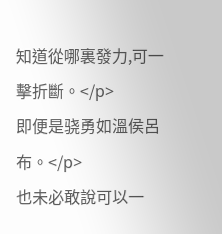知道從哪裏發力,可一擊折斷。</p>
即便是骁勇如溫侯呂布。</p>
也未必敢說可以一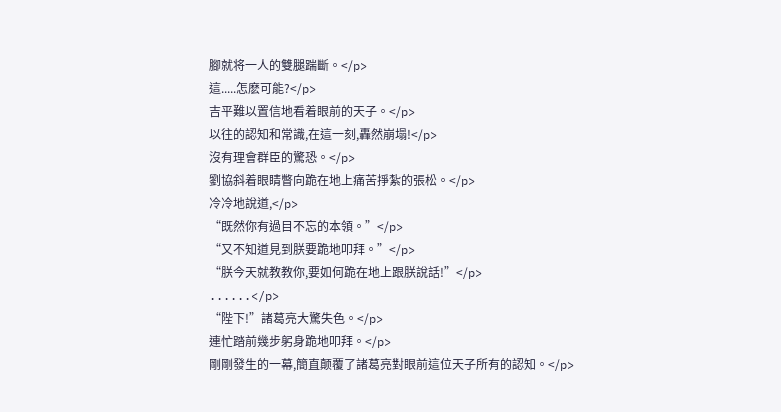腳就将一人的雙腿踹斷。</p>
這.....怎麽可能?</p>
吉平難以置信地看着眼前的天子。</p>
以往的認知和常識,在這一刻,轟然崩塌!</p>
沒有理會群臣的驚恐。</p>
劉協斜着眼睛瞥向跪在地上痛苦掙紮的張松。</p>
冷冷地說道,</p>
“既然你有過目不忘的本領。”</p>
“又不知道見到朕要跪地叩拜。”</p>
“朕今天就教教你,要如何跪在地上跟朕說話!”</p>
......</p>
“陛下!”諸葛亮大驚失色。</p>
連忙踏前幾步躬身跪地叩拜。</p>
剛剛發生的一幕,簡直颠覆了諸葛亮對眼前這位天子所有的認知。</p>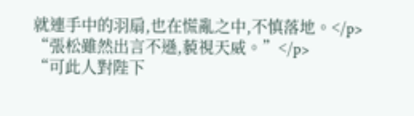就連手中的羽扇,也在慌亂之中,不慎落地。</p>
“張松雖然出言不遜,藐視天威。”</p>
“可此人對陛下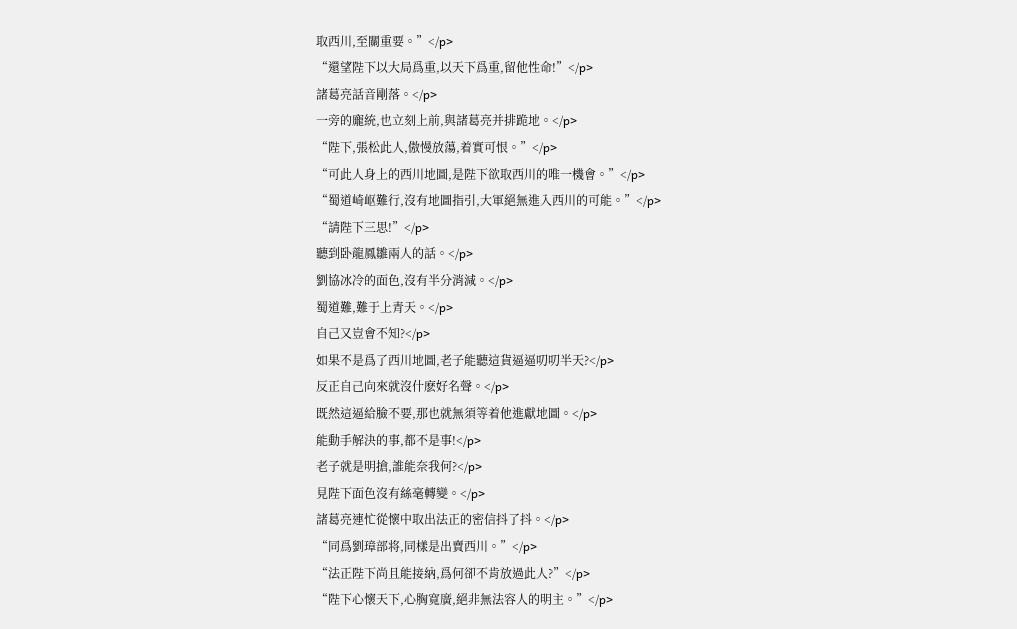取西川,至關重要。”</p>
“還望陛下以大局爲重,以天下爲重,留他性命!”</p>
諸葛亮話音剛落。</p>
一旁的龐統,也立刻上前,與諸葛亮并排跪地。</p>
“陛下,張松此人,傲慢放蕩,着實可恨。”</p>
“可此人身上的西川地圖,是陛下欲取西川的唯一機會。”</p>
“蜀道崎岖難行,沒有地圖指引,大軍絕無進入西川的可能。”</p>
“請陛下三思!”</p>
聽到卧龍鳳雛兩人的話。</p>
劉協冰冷的面色,沒有半分消減。</p>
蜀道難,難于上青天。</p>
自己又豈會不知?</p>
如果不是爲了西川地圖,老子能聽這貨逼逼叨叨半天?</p>
反正自己向來就沒什麽好名聲。</p>
既然這逼給臉不要,那也就無須等着他進獻地圖。</p>
能動手解決的事,都不是事!</p>
老子就是明搶,誰能奈我何?</p>
見陛下面色沒有絲毫轉變。</p>
諸葛亮連忙從懷中取出法正的密信抖了抖。</p>
“同爲劉璋部将,同樣是出賣西川。”</p>
“法正陛下尚且能接納,爲何卻不肯放過此人?”</p>
“陛下心懷天下,心胸寬廣,絕非無法容人的明主。”</p>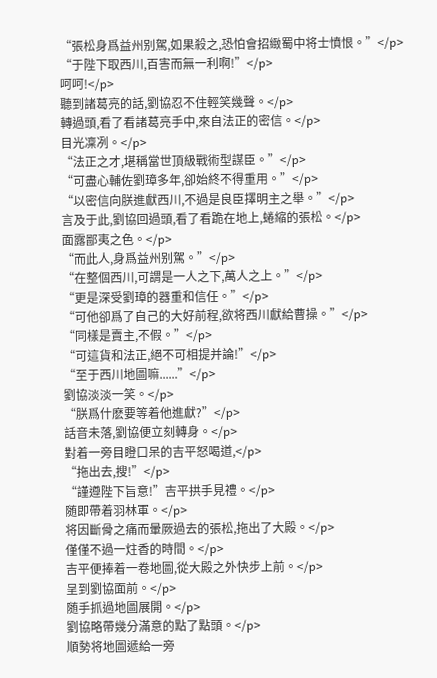“張松身爲益州别駕,如果殺之,恐怕會招緻蜀中将士憤恨。”</p>
“于陛下取西川,百害而無一利啊!”</p>
呵呵!</p>
聽到諸葛亮的話,劉協忍不住輕笑幾聲。</p>
轉過頭,看了看諸葛亮手中,來自法正的密信。</p>
目光凜冽。</p>
“法正之才,堪稱當世頂級戰術型謀臣。”</p>
“可盡心輔佐劉璋多年,卻始終不得重用。”</p>
“以密信向朕進獻西川,不過是良臣擇明主之舉。”</p>
言及于此,劉協回過頭,看了看跪在地上,蜷縮的張松。</p>
面露鄙夷之色。</p>
“而此人,身爲益州别駕。”</p>
“在整個西川,可謂是一人之下,萬人之上。”</p>
“更是深受劉璋的器重和信任。”</p>
“可他卻爲了自己的大好前程,欲将西川獻給曹操。”</p>
“同樣是賣主,不假。”</p>
“可這貨和法正,絕不可相提并論!”</p>
“至于西川地圖嘛......”</p>
劉協淡淡一笑。</p>
“朕爲什麽要等着他進獻?”</p>
話音未落,劉協便立刻轉身。</p>
對着一旁目瞪口呆的吉平怒喝道,</p>
“拖出去,搜!”</p>
“謹遵陛下旨意!”吉平拱手見禮。</p>
随即帶着羽林軍。</p>
将因斷骨之痛而暈厥過去的張松,拖出了大殿。</p>
僅僅不過一炷香的時間。</p>
吉平便捧着一卷地圖,從大殿之外快步上前。</p>
呈到劉協面前。</p>
随手抓過地圖展開。</p>
劉協略帶幾分滿意的點了點頭。</p>
順勢将地圖遞給一旁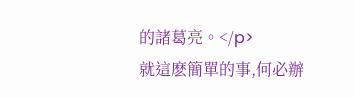的諸葛亮。</p>
就這麽簡單的事,何必辦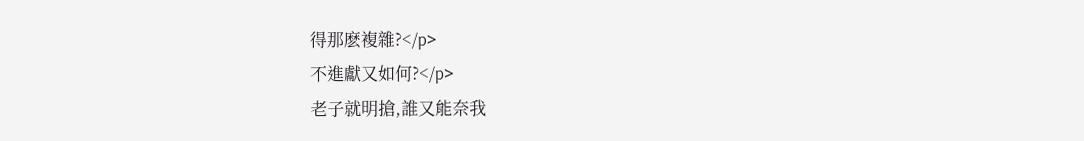得那麽複雜?</p>
不進獻又如何?</p>
老子就明搶,誰又能奈我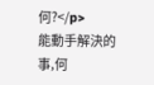何?</p>
能動手解決的事,何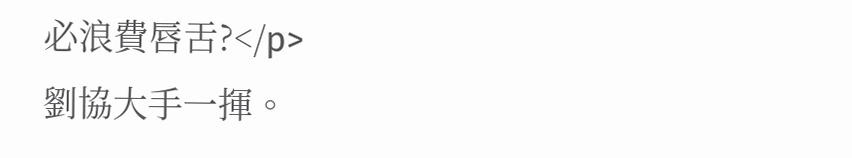必浪費唇舌?</p>
劉協大手一揮。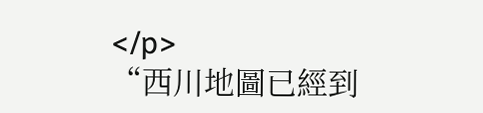</p>
“西川地圖已經到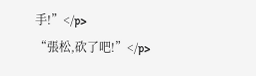手!”</p>
“張松,砍了吧!”</p>